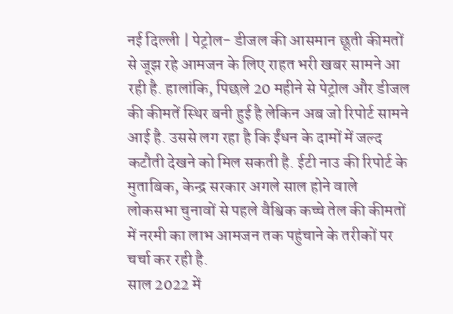नई दिल्ली | पेट्रोल- डीजल की आसमान छूती कीमतों से जूझ रहे आमजन के लिए राहत भरी खबर सामने आ रही है. हालांकि, पिछले 20 महीने से पेट्रोल और डीजल की कीमतें स्थिर बनी हुई है लेकिन अब जो रिपोर्ट सामने आई है. उससे लग रहा है कि ईंधन के दामों में जल्द कटौती देखने को मिल सकती है. ईटी नाउ की रिपोर्ट के मुताबिक, केन्द्र सरकार अगले साल होने वाले लोकसभा चुनावों से पहले वैश्विक कच्चे तेल की कीमतों में नरमी का लाभ आमजन तक पहुंचाने के तरीकों पर चर्चा कर रही है.
साल 2022 में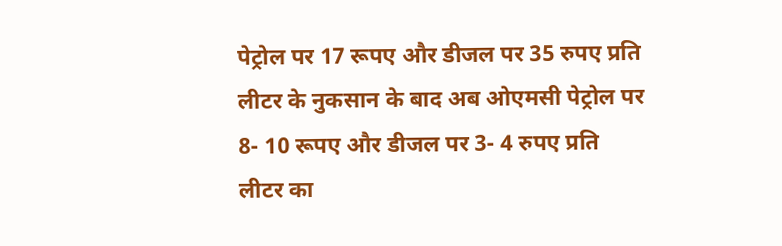पेट्रोल पर 17 रूपए और डीजल पर 35 रुपए प्रति लीटर के नुकसान के बाद अब ओएमसी पेट्रोल पर 8- 10 रूपए और डीजल पर 3- 4 रुपए प्रति लीटर का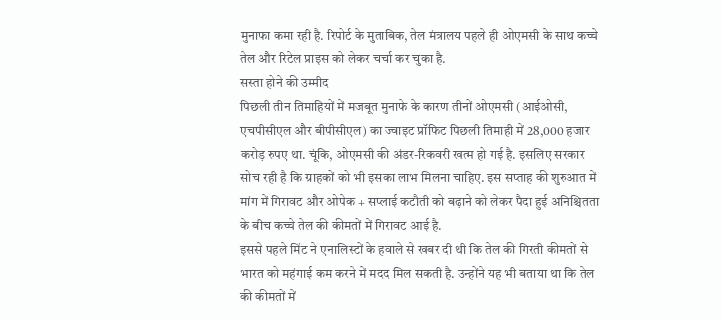मुनाफा कमा रही है. रिपोर्ट के मुताबिक, तेल मंत्रालय पहले ही ओएमसी के साथ कच्चे तेल और रिटेल प्राइस को लेकर चर्चा कर चुका है.
सस्ता होने की उम्मीद
पिछली तीन तिमाहियों में मजबूत मुनाफे के कारण तीनों ओएमसी (आईओसी, एचपीसीएल और बीपीसीएल) का ज्वाइट प्रॉफिट पिछली तिमाही में 28,000 हजार करोड़ रुपए था. चूंकि, ओएमसी की अंडर-रिकवरी खत्म हो गई है. इसलिए सरकार सोच रही है कि ग्राहकों को भी इसका लाभ मिलना चाहिए. इस सप्ताह की शुरुआत में मांग में गिरावट और ओपेक + सप्लाई कटौती को बढ़ाने को लेकर पैदा हुई अनिश्चितता के बीच कच्चे तेल की कीमतों में गिरावट आई है.
इससे पहले मिंट ने एनालिस्टों के हवाले से खबर दी थी कि तेल की गिरती कीमतों से भारत को महंगाई कम करने में मदद मिल सकती है. उन्होंने यह भी बताया था कि तेल की कीमतों में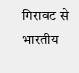गिरावट से भारतीय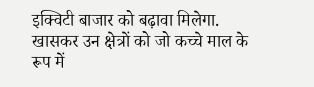इक्विटी बाजार को बढ़ावा मिलेगा. खासकर उन क्षेत्रों को जो कच्चे माल के रूप में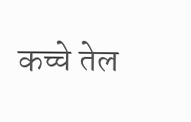कच्चे तेल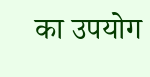का उपयोग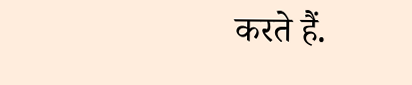करते हैं.